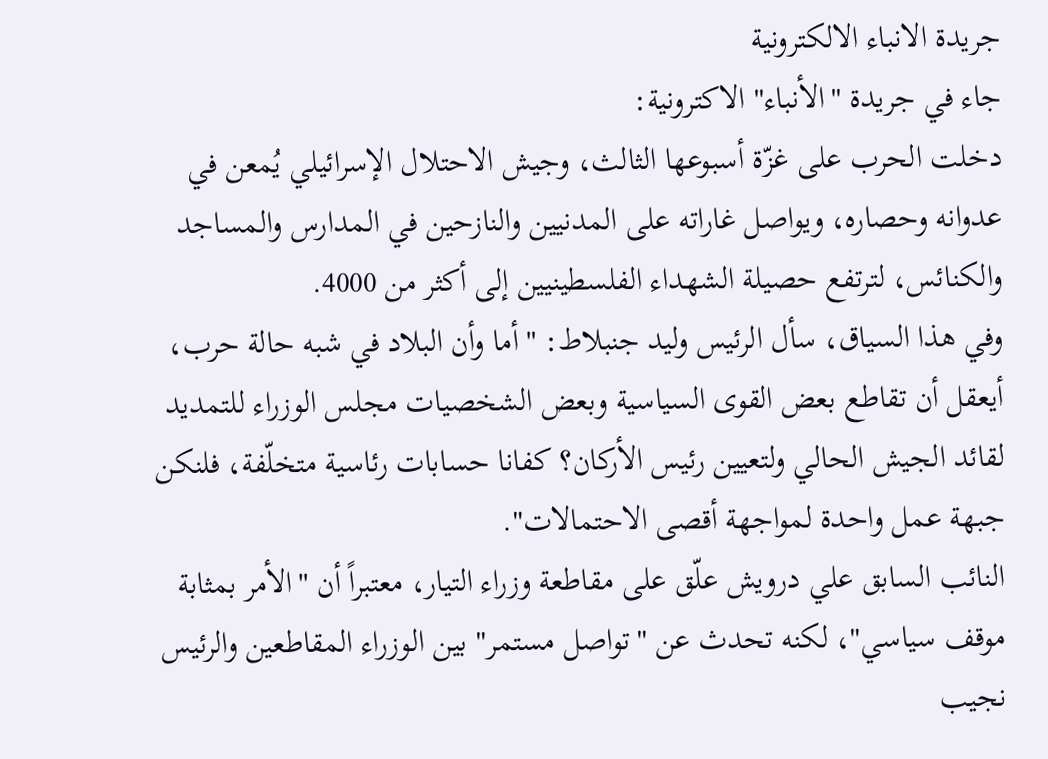جريدة الانباء الالكترونية
جاء في جريدة "الأنباء" الاكترونية:
دخلت الحرب على غزّة أسبوعها الثالث، وجيش الاحتلال الإسرائيلي يُمعن في عدوانه وحصاره، ويواصل غاراته على المدنيين والنازحين في المدارس والمساجد والكنائس، لترتفع حصيلة الشهداء الفلسطينيين إلى أكثر من 4000.
وفي هذا السياق، سأل الرئيس وليد جنبلاط: "أما وأن البلاد في شبه حالة حرب، أيعقل أن تقاطع بعض القوى السياسية وبعض الشخصيات مجلس الوزراء للتمديد لقائد الجيش الحالي ولتعيين رئيس الأركان؟ كفانا حسابات رئاسية متخلّفة، فلنكن جبهة عمل واحدة لمواجهة أقصى الاحتمالات".
النائب السابق علي درويش علّق على مقاطعة وزراء التيار، معتبراً أن "الأمر بمثابة موقف سياسي"، لكنه تحدث عن "تواصل مستمر" بين الوزراء المقاطعين والرئيس نجيب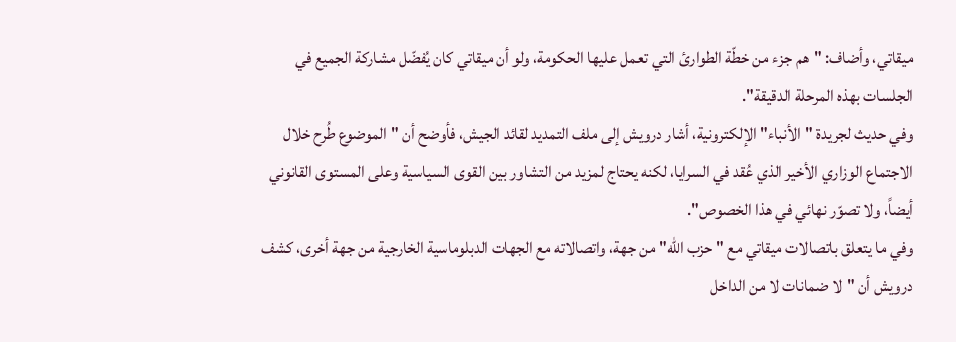ميقاتي، وأضاف: "هم جزء من خطّة الطوارئ التي تعمل عليها الحكومة، ولو أن ميقاتي كان يُفضّل مشاركة الجميع في الجلسات بهذه المرحلة الدقيقة".
وفي حديث لجريدة "الأنباء" الإلكترونية، أشار درويش إلى ملف التمديد لقائد الجيش، فأوضح أن "الموضوع طُرح خلال الاجتماع الوزاري الأخير الذي عُقد في السرايا، لكنه يحتاج لمزيد من التشاور بين القوى السياسية وعلى المستوى القانوني أيضاً، ولا تصوّر نهائي في هذا الخصوص".
وفي ما يتعلق باتصالات ميقاتي مع "حزب الله" من جهة، واتصالاته مع الجهات الدبلوماسية الخارجية من جهة أخرى، كشف درويش أن "لا ضمانات لا من الداخل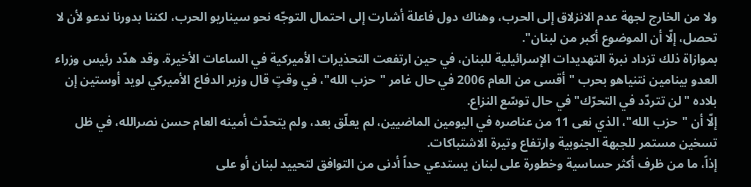ولا من الخارج لجهة عدم الانزلاق إلى الحرب، وهناك دول فاعلة أشارت إلى احتمال التوجّه نحو سيناريو الحرب، لكننا بدورنا ندعو لأن لا تحصل، إلّا أن الموضوع أكبر من لبنان".
بموازاة ذلك تزداد نبرة التهديدات الإسرائيلية للبنان، في حين ارتفعت التحذيرات الأميركية في الساعات الأخيرة. وقد هدّد رئيس وزراء العدو بينامين نتنياهو بحرب "أقسى من العام 2006 في حال غامر "حزب الله"، في وقتٍ قال وزير الدفاع الأميركي لويد أوستين إن بلاده "لن تتردّد في التحرّك" في حال توسّع النزاع.
إلّا أن "حزب الله"، الذي نعى 11 من عناصره في اليومين الماضيين، لم يعلّق بعد، ولم يتحدّث أمينه العام حسن نصرالله، في ظل تسخين مستمر للجبهة الجنوبية وارتفاع وتيرة الاشتباكات.
إذاً، ما من ظرف أكثر حساسية وخطورة على لبنان يستدعي حداً أدنى من التوافق لتحييد لبنان أو على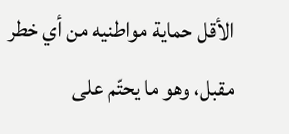الأقل حماية مواطنيه من أي خطر مقبل، وهو ما يحتّم على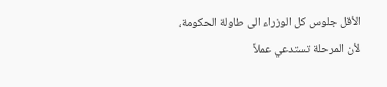الأقل جلوس كل الوزراء الى طاولة الحكومة، لأن المرحلة تستدعي عملاً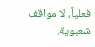فعلياً، لا مواقف شعبوية.